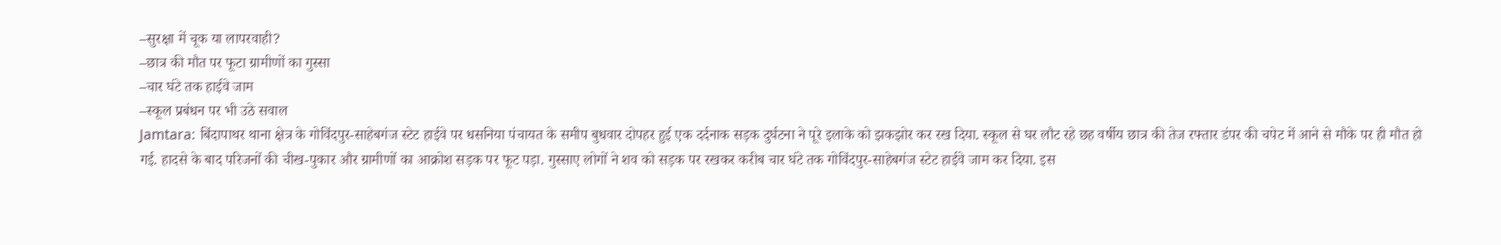–सुरक्षा में चूक या लापरवाही?
–छात्र की मौत पर फूटा ग्रामीणों का गुस्सा
–चार घंटे तक हाईवे जाम
–स्कूल प्रबंधन पर भी उठे सवाल
Jamtara: बिंदापाथर थाना क्षेत्र के गोविंदपुर-साहेबगंज स्टेट हाईवे पर धसनिया पंचायत के समीप बुधवार दोपहर हुई एक दर्दनाक सड़क दुर्घटना ने पूरे इलाके को झकझोर कर रख दिया. स्कूल से घर लौट रहे छह वर्षीय छात्र की तेज रफ्तार डंपर की चपेट में आने से मौके पर ही मौत हो गई. हादसे के बाद परिजनों की चीख-पुकार और ग्रामीणों का आक्रोश सड़क पर फूट पड़ा. गुस्साए लोगों ने शव को सड़क पर रखकर करीब चार घंटे तक गोविंदपुर-साहेबगंज स्टेट हाईवे जाम कर दिया. इस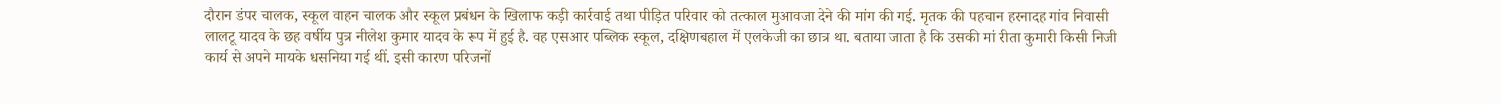दौरान डंपर चालक, स्कूल वाहन चालक और स्कूल प्रबंधन के खिलाफ कड़ी कार्रवाई तथा पीड़ित परिवार को तत्काल मुआवजा देने की मांग की गई. मृतक की पहचान हरनादह गांव निवासी लालटू यादव के छह वर्षीय पुत्र नीलेश कुमार यादव के रूप में हुई है. वह एसआर पब्लिक स्कूल, दक्षिणबहाल में एलकेजी का छात्र था. बताया जाता है कि उसकी मां रीता कुमारी किसी निजी कार्य से अपने मायके धसनिया गई थीं. इसी कारण परिजनों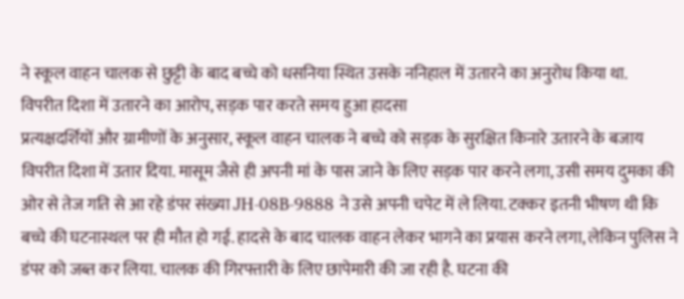ने स्कूल वाहन चालक से छुट्टी के बाद बच्चे को धसनिया स्थित उसके ननिहाल में उतारने का अनुरोध किया था.
विपरीत दिशा में उतारने का आरोप, सड़क पार करते समय हुआ हादसा
प्रत्यक्षदर्शियों और ग्रामीणों के अनुसार, स्कूल वाहन चालक ने बच्चे को सड़क के सुरक्षित किनारे उतारने के बजाय विपरीत दिशा में उतार दिया. मासूम जैसे ही अपनी मां के पास जाने के लिए सड़क पार करने लगा, उसी समय दुमका की ओर से तेज गति से आ रहे डंपर संख्या JH-08B-9888 ने उसे अपनी चपेट में ले लिया. टक्कर इतनी भीषण थी कि बच्चे की घटनास्थल पर ही मौत हो गई. हादसे के बाद चालक वाहन लेकर भागने का प्रयास करने लगा, लेकिन पुलिस ने डंपर को जब्त कर लिया. चालक की गिरफ्तारी के लिए छापेमारी की जा रही है. घटना की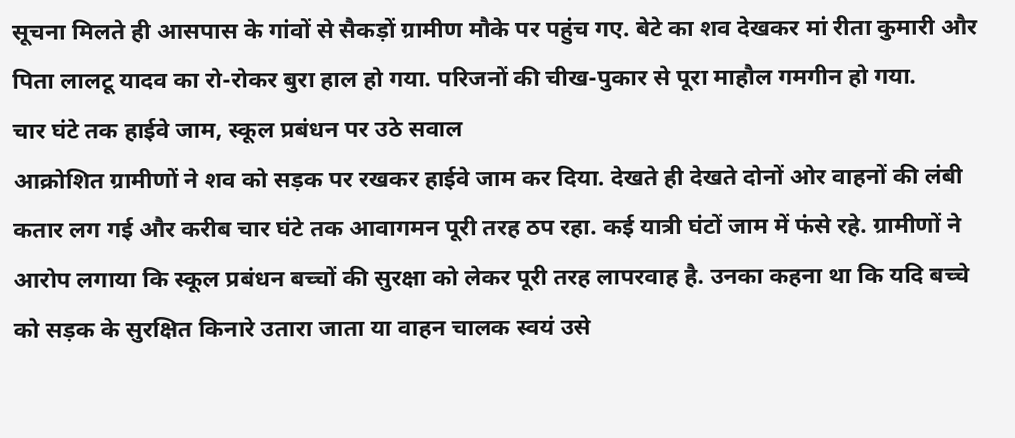सूचना मिलते ही आसपास के गांवों से सैकड़ों ग्रामीण मौके पर पहुंच गए. बेटे का शव देखकर मां रीता कुमारी और पिता लालटू यादव का रो-रोकर बुरा हाल हो गया. परिजनों की चीख-पुकार से पूरा माहौल गमगीन हो गया.
चार घंटे तक हाईवे जाम, स्कूल प्रबंधन पर उठे सवाल
आक्रोशित ग्रामीणों ने शव को सड़क पर रखकर हाईवे जाम कर दिया. देखते ही देखते दोनों ओर वाहनों की लंबी कतार लग गई और करीब चार घंटे तक आवागमन पूरी तरह ठप रहा. कई यात्री घंटों जाम में फंसे रहे. ग्रामीणों ने आरोप लगाया कि स्कूल प्रबंधन बच्चों की सुरक्षा को लेकर पूरी तरह लापरवाह है. उनका कहना था कि यदि बच्चे को सड़क के सुरक्षित किनारे उतारा जाता या वाहन चालक स्वयं उसे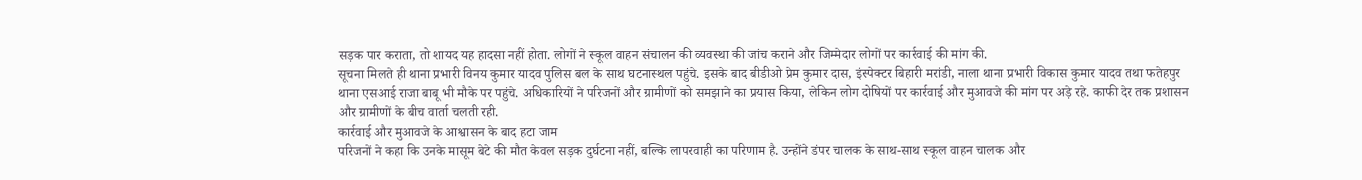सड़क पार कराता, तो शायद यह हादसा नहीं होता. लोगों ने स्कूल वाहन संचालन की व्यवस्था की जांच कराने और जिम्मेदार लोगों पर कार्रवाई की मांग की.
सूचना मिलते ही थाना प्रभारी विनय कुमार यादव पुलिस बल के साथ घटनास्थल पहुंचे. इसके बाद बीडीओ प्रेम कुमार दास, इंस्पेक्टर बिहारी मरांडी, नाला थाना प्रभारी विकास कुमार यादव तथा फतेहपुर थाना एसआई राजा बाबू भी मौके पर पहुंचे. अधिकारियों ने परिजनों और ग्रामीणों को समझाने का प्रयास किया, लेकिन लोग दोषियों पर कार्रवाई और मुआवजे की मांग पर अड़े रहे. काफी देर तक प्रशासन और ग्रामीणों के बीच वार्ता चलती रही.
कार्रवाई और मुआवजे के आश्वासन के बाद हटा जाम
परिजनों ने कहा कि उनके मासूम बेटे की मौत केवल सड़क दुर्घटना नहीं, बल्कि लापरवाही का परिणाम है. उन्होंने डंपर चालक के साथ-साथ स्कूल वाहन चालक और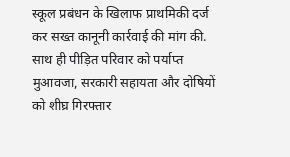स्कूल प्रबंधन के खिलाफ प्राथमिकी दर्ज कर सख्त कानूनी कार्रवाई की मांग की. साथ ही पीड़ित परिवार को पर्याप्त मुआवजा, सरकारी सहायता और दोषियों को शीघ्र गिरफ्तार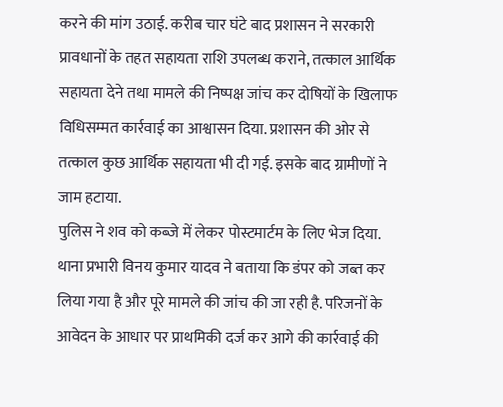करने की मांग उठाई. करीब चार घंटे बाद प्रशासन ने सरकारी प्रावधानों के तहत सहायता राशि उपलब्ध कराने, तत्काल आर्थिक सहायता देने तथा मामले की निष्पक्ष जांच कर दोषियों के खिलाफ विधिसम्मत कार्रवाई का आश्वासन दिया. प्रशासन की ओर से तत्काल कुछ आर्थिक सहायता भी दी गई. इसके बाद ग्रामीणों ने जाम हटाया.
पुलिस ने शव को कब्जे में लेकर पोस्टमार्टम के लिए भेज दिया. थाना प्रभारी विनय कुमार यादव ने बताया कि डंपर को जब्त कर लिया गया है और पूरे मामले की जांच की जा रही है. परिजनों के आवेदन के आधार पर प्राथमिकी दर्ज कर आगे की कार्रवाई की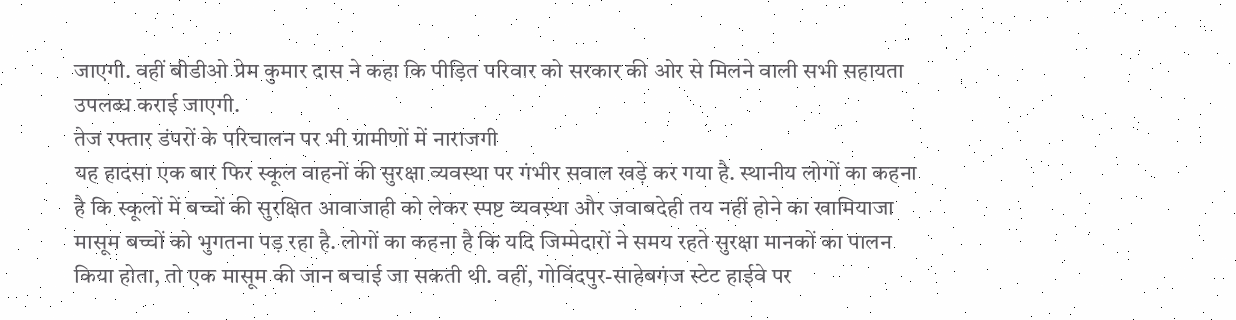जाएगी. वहीं बीडीओ प्रेम कुमार दास ने कहा कि पीड़ित परिवार को सरकार की ओर से मिलने वाली सभी सहायता उपलब्ध कराई जाएगी.
तेज रफ्तार डंपरों के परिचालन पर भी ग्रामीणों में नाराजगी
यह हादसा एक बार फिर स्कूल वाहनों की सुरक्षा व्यवस्था पर गंभीर सवाल खड़े कर गया है. स्थानीय लोगों का कहना है कि स्कूलों में बच्चों की सुरक्षित आवाजाही को लेकर स्पष्ट व्यवस्था और जवाबदेही तय नहीं होने का खामियाजा मासूम बच्चों को भुगतना पड़ रहा है. लोगों का कहना है कि यदि जिम्मेदारों ने समय रहते सुरक्षा मानकों का पालन किया होता, तो एक मासूम की जान बचाई जा सकती थी. वहीं, गोविंदपुर-साहेबगंज स्टेट हाईवे पर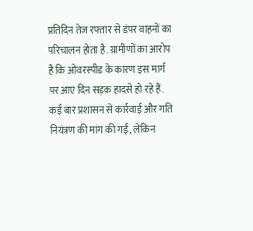प्रतिदिन तेज रफ्तार से डंपर वाहनों का परिचालन होता है. ग्रामीणों का आरोप है कि ओवरस्पीड के कारण इस मार्ग पर आए दिन सड़क हादसे हो रहे हैं. कई बार प्रशासन से कार्रवाई और गति नियंत्रण की मांग की गई, लेकिन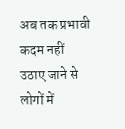अब तक प्रभावी कदम नहीं उठाए जाने से लोगों में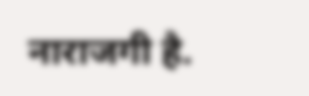नाराजगी है.